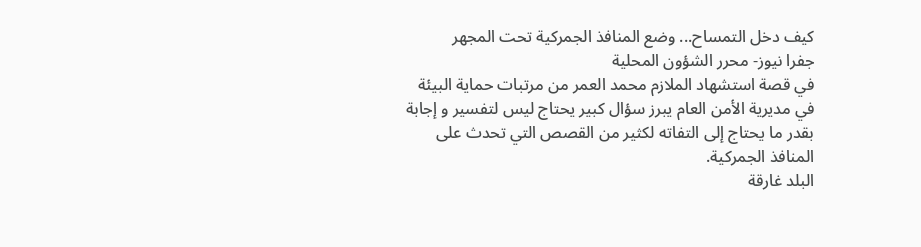كيف دخل التمساح... وضع المنافذ الجمركية تحت المجهر
جفرا نيوز- محرر الشؤون المحلية
في قصة استشهاد الملازم محمد العمر من مرتبات حماية البيئة في مديرية الأمن العام يبرز سؤال كبير يحتاج ليس لتفسير و إجابة بقدر ما يحتاج إلى التفاته لكثير من القصص التي تحدث على المنافذ الجمركية.
البلد غارقة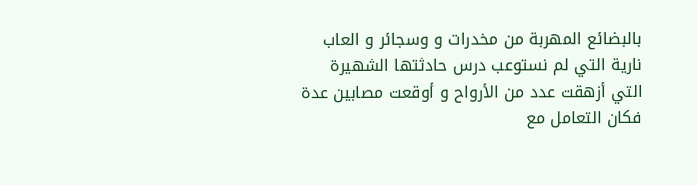بالبضائع المهربة من مخدرات و وسجائر و العاب نارية التي لم نستوعب درس حادثتها الشهيرة التي أزهقت عدد من الأرواح و أوقعت مصابين عدة فكان التعامل مع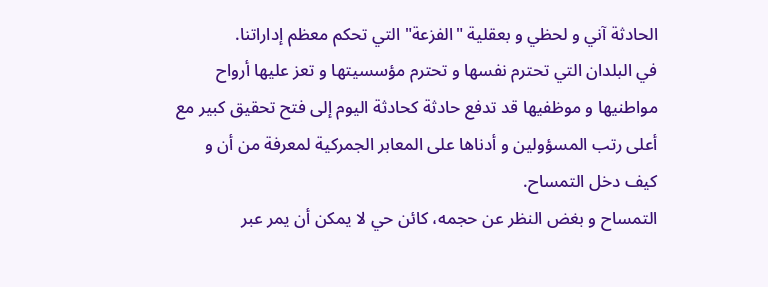الحادثة آني و لحظي و بعقلية "الفزعة" التي تحكم معظم إداراتنا.
في البلدان التي تحترم نفسها و تحترم مؤسسيتها و تعز عليها أرواح مواطنيها و موظفيها قد تدفع حادثة كحادثة اليوم إلى فتح تحقيق كبير مع أعلى رتب المسؤولين و أدناها على المعابر الجمركية لمعرفة من أن و كيف دخل التمساح.
التمساح و بغض النظر عن حجمه، كائن حي لا يمكن أن يمر عبر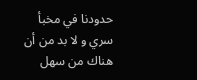حدودنا في مخبأ سري و لا بد من أن هناك من سهل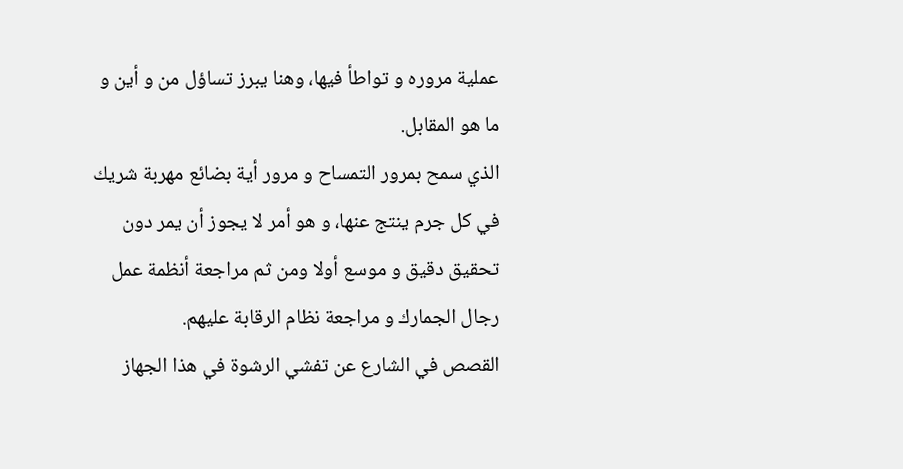عملية مروره و تواطأ فيها، وهنا يبرز تساؤل من و أين و ما هو المقابل.
الذي سمح بمرور التمساح و مرور أية بضائع مهربة شريك في كل جرم ينتج عنها، و هو أمر لا يجوز أن يمر دون تحقيق دقيق و موسع أولا ومن ثم مراجعة أنظمة عمل رجال الجمارك و مراجعة نظام الرقابة عليهم.
القصص في الشارع عن تفشي الرشوة في هذا الجهاز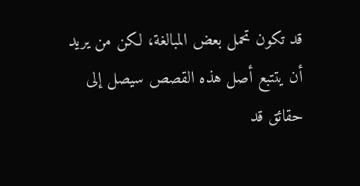قد تكون تحمل بعض المبالغة، لكن من يريد أن يتتبع أصل هذه القصص سيصل إلى حقائق قد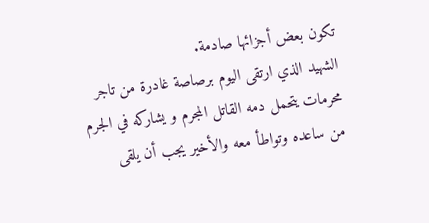تكون بعض أجزائها صادمة.
الشهيد الذي ارتقى اليوم برصاصة غادرة من تاجر محرمات يتحمل دمه القاتل المجرم و يشاركه في الجرم من ساعده وتواطأ معه والأخير يجب أن يلقى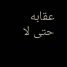عقابه حتى لا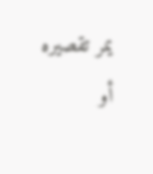يمر تقصيره أو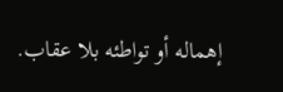إهماله أو تواطئه بلا عقاب.